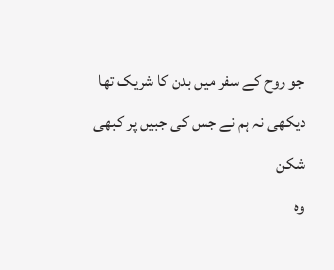جو روح کے سفر میں بدن کا شریک تھا
دیکھی نہ ہم نے جس کی جبیں پر کبھی شکن
وہ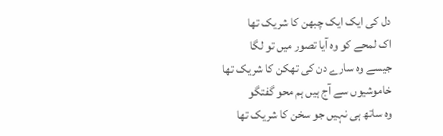دل کی ایک ایک چبھن کا شریک تھا
اک لمحے کو وہ آیا تصور میں تو لگا
جیسے وہ سارے دن کی تھکن کا شریک تھا
خاموشیوں سے آج ہیں ہم محو گفتگو
وہ ساتھ ہی نہیں جو سخن کا شریک تھا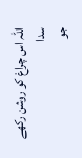اللہ اس چراغ کو روشن رکھے سدا
جو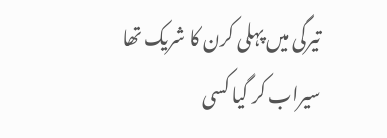تیرگی میں پہلی کرن کا شریک تھا
سیراب کر گیا کسی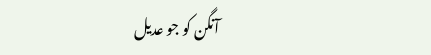آنگن کو جو عدیل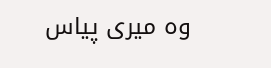وہ میری پیاس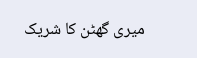میری گھٹن کا شریک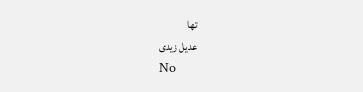تھا
عدیل زیدی
No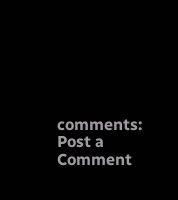comments:
Post a Comment